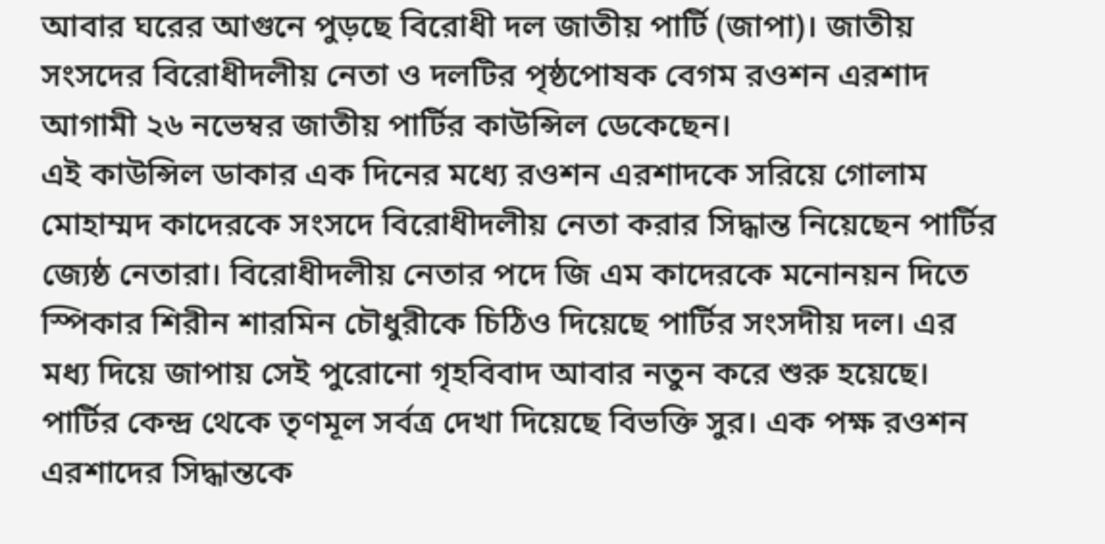আবার ঘরের আগুনে পুড়ছে বিরোধী দল জাতীয় পার্টি (জাপা)। জাতীয় সংসদের বিরোধীদলীয় নেতা ও দলটির পৃষ্ঠপোষক বেগম রওশন এরশাদ আগামী ২৬ নভেম্বর জাতীয় পার্টির কাউন্সিল ডেকেছেন।
এই কাউন্সিল ডাকার এক দিনের মধ্যে রওশন এরশাদকে সরিয়ে গোলাম মোহাম্মদ কাদেরকে সংসদে বিরোধীদলীয় নেতা করার সিদ্ধান্ত নিয়েছেন পার্টির জ্যেষ্ঠ নেতারা। বিরোধীদলীয় নেতার পদে জি এম কাদেরকে মনোনয়ন দিতে স্পিকার শিরীন শারমিন চৌধুরীকে চিঠিও দিয়েছে পার্টির সংসদীয় দল। এর মধ্য দিয়ে জাপায় সেই পুরোনো গৃহবিবাদ আবার নতুন করে শুরু হয়েছে। পার্টির কেন্দ্র থেকে তৃণমূল সর্বত্র দেখা দিয়েছে বিভক্তি সুর। এক পক্ষ রওশন এরশাদের সিদ্ধান্তকে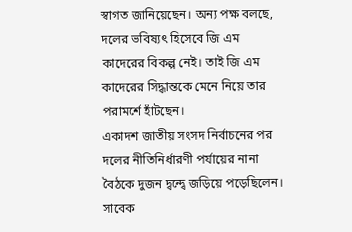স্বাগত জানিয়েছেন। অন্য পক্ষ বলছে, দলের ভবিষ্যৎ হিসেবে জি এম কাদেরের বিকল্প নেই। তাই জি এম কাদেরের সিদ্ধান্তকে মেনে নিয়ে তার পরামর্শে হাঁটছেন।
একাদশ জাতীয় সংসদ নির্বাচনের পর দলের নীতিনির্ধারণী পর্যায়ের নানা বৈঠকে দুজন দ্বন্দ্বে জড়িয়ে পড়েছিলেন। সাবেক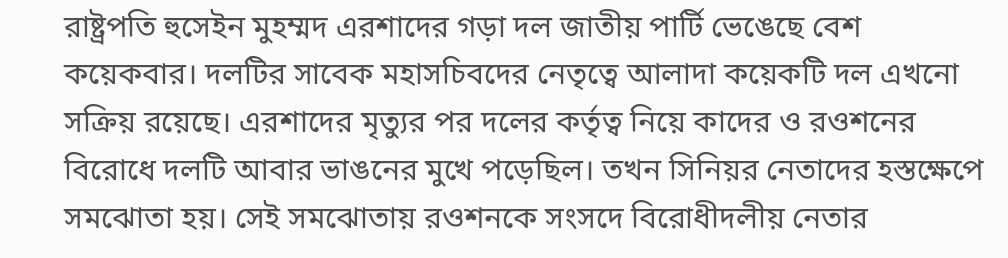রাষ্ট্রপতি হুসেইন মুহম্মদ এরশাদের গড়া দল জাতীয় পার্টি ভেঙেছে বেশ কয়েকবার। দলটির সাবেক মহাসচিবদের নেতৃত্বে আলাদা কয়েকটি দল এখনো সক্রিয় রয়েছে। এরশাদের মৃত্যুর পর দলের কর্তৃত্ব নিয়ে কাদের ও রওশনের বিরোধে দলটি আবার ভাঙনের মুখে পড়েছিল। তখন সিনিয়র নেতাদের হস্তক্ষেপে সমঝোতা হয়। সেই সমঝোতায় রওশনকে সংসদে বিরোধীদলীয় নেতার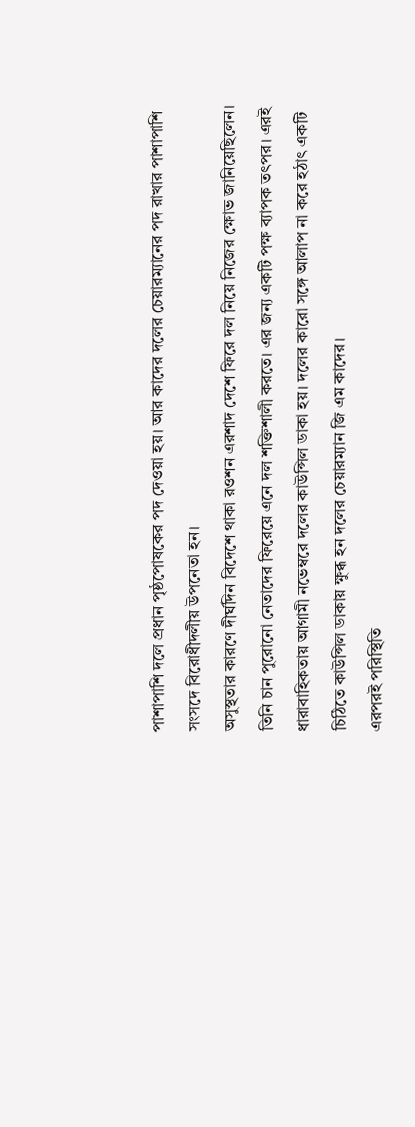পাশাপাশি দলে প্রধান পৃষ্ঠপোষকের পদ দেওয়া হয়। আর কাদের দলের চেয়ারম্যানের পদ রাখার পাশাপাশি সংসদে বিরোধীদলীয় উপনেতা হন।
অসুস্থতার কারণে দীর্ঘদিন বিদেশে থাকা রওশন এরশাদ দেশে ফিরে দল নিয়ে নিজের ক্ষোভ জানিয়েছিলেন। তিনি চান পুরোনো নেতাদের ফিরেয়ে এনে দল শক্তিশালী করতে। এর জন্য একটি পক্ষ ব্যাপক তৎপর। এরই ধারাবাহিকতায় আগামী নভেম্বরে দলের কাউন্সিল ডাকা হয়। দলের কারো সঙ্গে আলাপ না করে হঠাৎ একটি চিঠিতে কাউন্সিল ডাকায় ক্ষুব্ধ হন দলের চেয়ারম্যান জি এম কাদের।
এরপরই পরিস্থিতি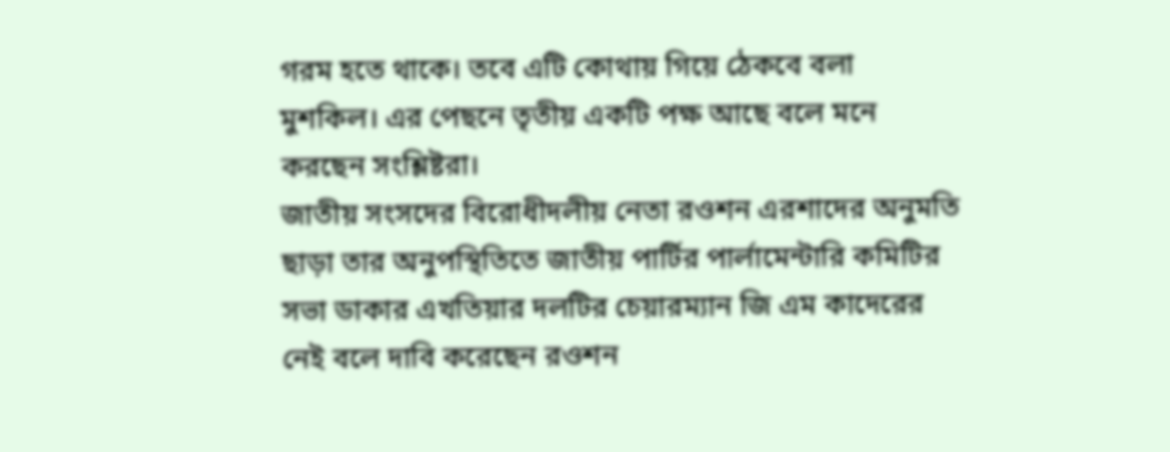গরম হতে থাকে। তবে এটি কোথায় গিয়ে ঠেকবে বলা মুশকিল। এর পেছনে তৃতীয় একটি পক্ষ আছে বলে মনে করছেন সংশ্লিষ্টরা।
জাতীয় সংসদের বিরোধীদলীয় নেতা রওশন এরশাদের অনুমতি ছাড়া তার অনুপস্থিতিতে জাতীয় পার্টির পার্লামেন্টারি কমিটির সভা ডাকার এখতিয়ার দলটির চেয়ারম্যান জি এম কাদেরের নেই বলে দাবি করেছেন রওশন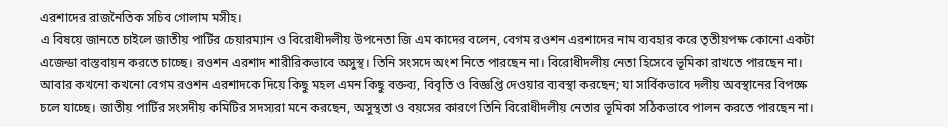এরশাদের রাজনৈতিক সচিব গোলাম মসীহ।
এ বিষয়ে জানতে চাইলে জাতীয় পার্টির চেয়ারম্যান ও বিরোধীদলীয় উপনেতা জি এম কাদের বলেন, বেগম রওশন এরশাদের নাম ব্যবহার করে তৃতীয়পক্ষ কোনো একটা এজেন্ডা বাস্তবায়ন করতে চাচ্ছে। রওশন এরশাদ শারীরিকভাবে অসুস্থ। তিনি সংসদে অংশ নিতে পারছেন না। বিরোধীদলীয় নেতা হিসেবে ভূমিকা রাখতে পারছেন না। আবার কখনো কখনো বেগম রওশন এরশাদকে দিয়ে কিছু মহল এমন কিছু বক্তব্য, বিবৃতি ও বিজ্ঞপ্তি দেওয়ার ব্যবস্থা করছেন; যা সার্বিকভাবে দলীয় অবস্থানের বিপক্ষে চলে যাচ্ছে। জাতীয় পার্টির সংসদীয় কমিটির সদস্যরা মনে করছেন, অসুস্থতা ও বয়সের কারণে তিনি বিরোধীদলীয় নেতার ভূমিকা সঠিকভাবে পালন করতে পারছেন না।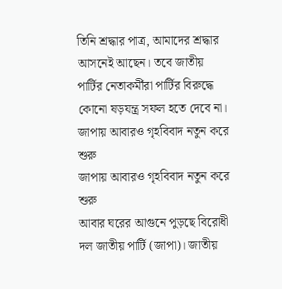তিনি শ্রদ্ধার পাত্র, আমাদের শ্রদ্ধার আসনেই আছেন। তবে জাতীয় পার্টির নেতাকর্মীরা পার্টির বিরুদ্ধে কোনো ষড়যন্ত্র সফল হতে দেবে না।
জাপায় আবারও গৃহবিবাদ নতুন করে শুরু
জাপায় আবারও গৃহবিবাদ নতুন করে শুরু
আবার ঘরের আগুনে পুড়ছে বিরোধী দল জাতীয় পার্টি (জাপা)। জাতীয়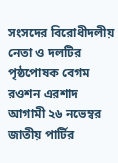সংসদের বিরোধীদলীয় নেতা ও দলটির পৃষ্ঠপোষক বেগম রওশন এরশাদ আগামী ২৬ নভেম্বর জাতীয় পার্টির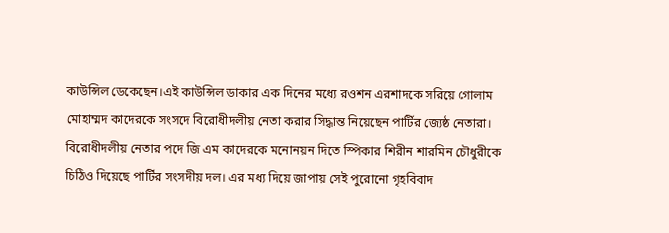কাউন্সিল ডেকেছেন।এই কাউন্সিল ডাকার এক দিনের মধ্যে রওশন এরশাদকে সরিয়ে গোলাম মোহাম্মদ কাদেরকে সংসদে বিরোধীদলীয় নেতা করার সিদ্ধান্ত নিয়েছেন পার্টির জ্যেষ্ঠ নেতারা। বিরোধীদলীয় নেতার পদে জি এম কাদেরকে মনোনয়ন দিতে স্পিকার শিরীন শারমিন চৌধুরীকে চিঠিও দিয়েছে পার্টির সংসদীয় দল। এর মধ্য দিয়ে জাপায় সেই পুরোনো গৃহবিবাদ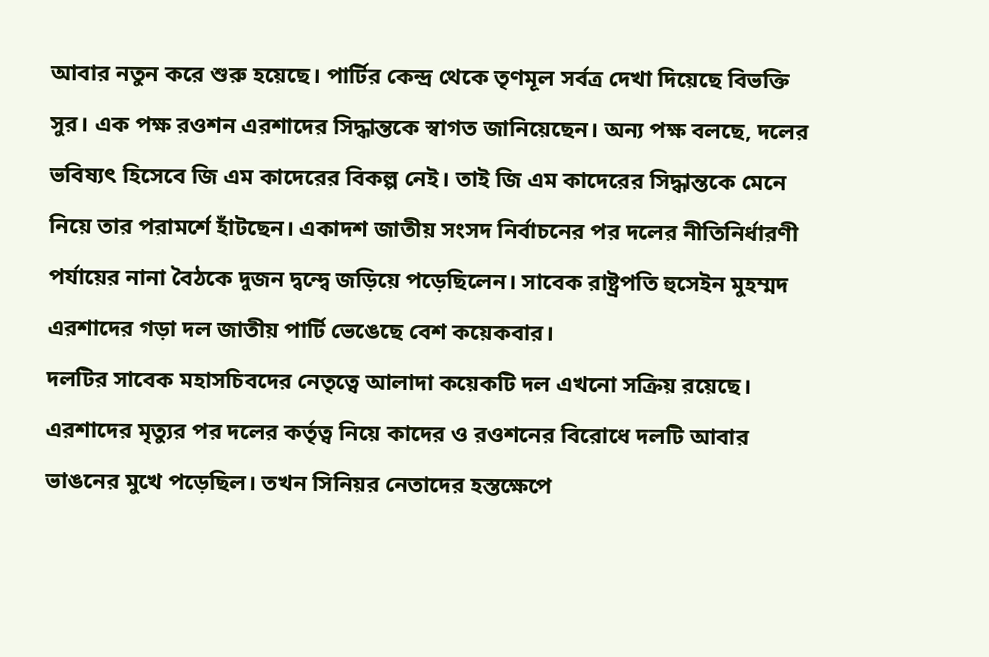আবার নতুন করে শুরু হয়েছে। পার্টির কেন্দ্র থেকে তৃণমূল সর্বত্র দেখা দিয়েছে বিভক্তি সুর। এক পক্ষ রওশন এরশাদের সিদ্ধান্তকে স্বাগত জানিয়েছেন। অন্য পক্ষ বলছে, দলের ভবিষ্যৎ হিসেবে জি এম কাদেরের বিকল্প নেই। তাই জি এম কাদেরের সিদ্ধান্তকে মেনে নিয়ে তার পরামর্শে হাঁটছেন। একাদশ জাতীয় সংসদ নির্বাচনের পর দলের নীতিনির্ধারণী পর্যায়ের নানা বৈঠকে দুজন দ্বন্দ্বে জড়িয়ে পড়েছিলেন। সাবেক রাষ্ট্রপতি হুসেইন মুহম্মদ এরশাদের গড়া দল জাতীয় পার্টি ভেঙেছে বেশ কয়েকবার।
দলটির সাবেক মহাসচিবদের নেতৃত্বে আলাদা কয়েকটি দল এখনো সক্রিয় রয়েছে। এরশাদের মৃত্যুর পর দলের কর্তৃত্ব নিয়ে কাদের ও রওশনের বিরোধে দলটি আবার ভাঙনের মুখে পড়েছিল। তখন সিনিয়র নেতাদের হস্তক্ষেপে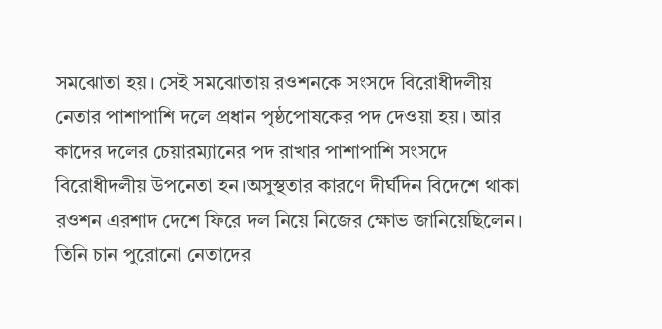সমঝোতা হয়। সেই সমঝোতায় রওশনকে সংসদে বিরোধীদলীয় নেতার পাশাপাশি দলে প্রধান পৃষ্ঠপোষকের পদ দেওয়া হয়। আর কাদের দলের চেয়ারম্যানের পদ রাখার পাশাপাশি সংসদে বিরোধীদলীয় উপনেতা হন।অসুস্থতার কারণে দীর্ঘদিন বিদেশে থাকা রওশন এরশাদ দেশে ফিরে দল নিয়ে নিজের ক্ষোভ জানিয়েছিলেন। তিনি চান পুরোনো নেতাদের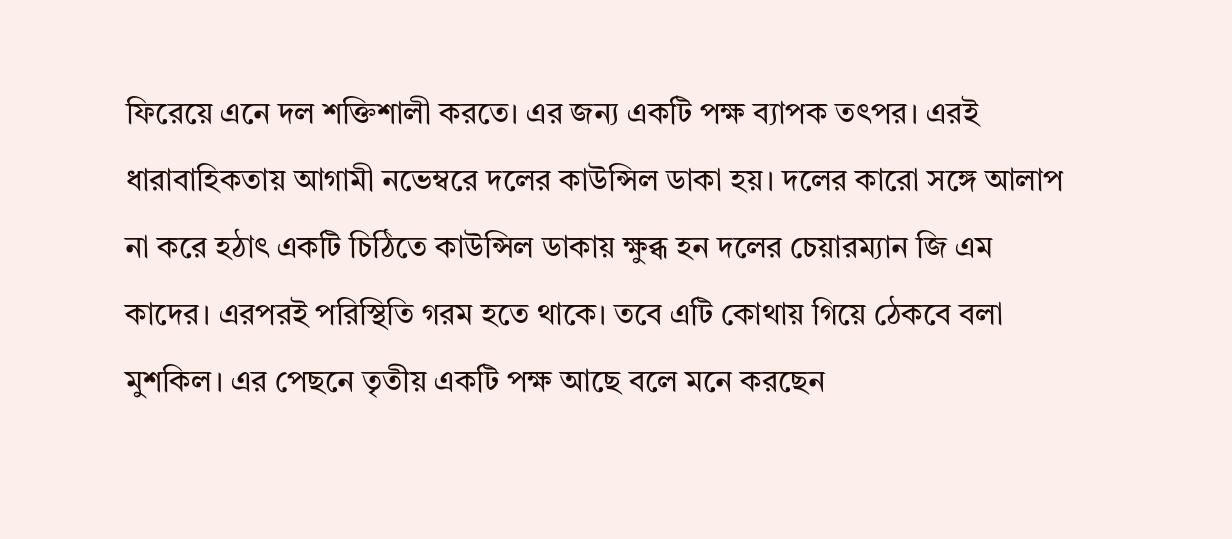ফিরেয়ে এনে দল শক্তিশালী করতে। এর জন্য একটি পক্ষ ব্যাপক তৎপর। এরই ধারাবাহিকতায় আগামী নভেম্বরে দলের কাউন্সিল ডাকা হয়। দলের কারো সঙ্গে আলাপ না করে হঠাৎ একটি চিঠিতে কাউন্সিল ডাকায় ক্ষুব্ধ হন দলের চেয়ারম্যান জি এম কাদের। এরপরই পরিস্থিতি গরম হতে থাকে। তবে এটি কোথায় গিয়ে ঠেকবে বলা মুশকিল। এর পেছনে তৃতীয় একটি পক্ষ আছে বলে মনে করছেন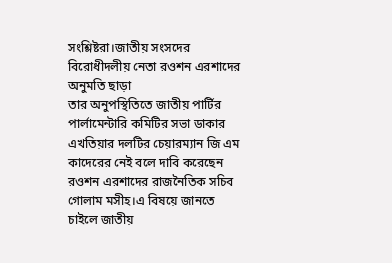সংশ্লিষ্টরা।জাতীয় সংসদের বিরোধীদলীয় নেতা রওশন এরশাদের অনুমতি ছাড়া
তার অনুপস্থিতিতে জাতীয় পার্টির পার্লামেন্টারি কমিটির সভা ডাকার এখতিয়ার দলটির চেয়ারম্যান জি এম কাদেরের নেই বলে দাবি করেছেন রওশন এরশাদের রাজনৈতিক সচিব গোলাম মসীহ।এ বিষয়ে জানতে চাইলে জাতীয়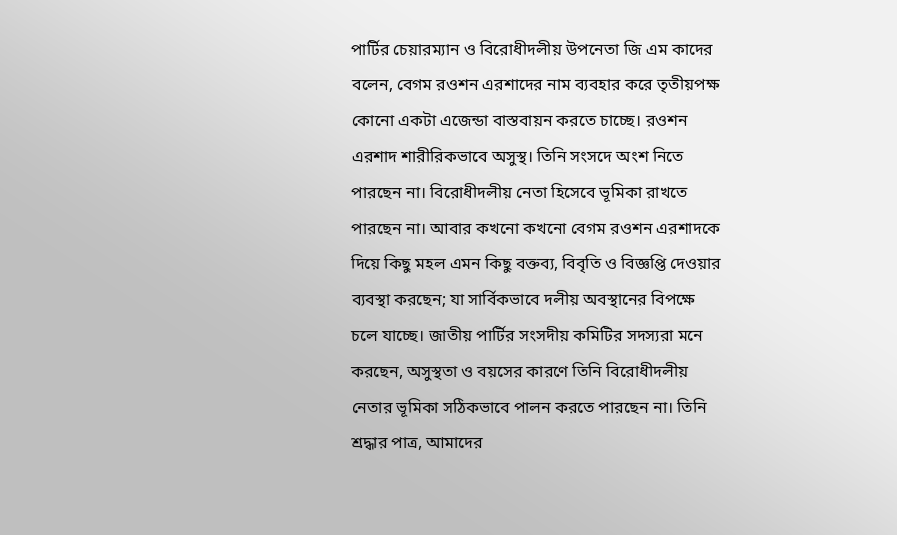পার্টির চেয়ারম্যান ও বিরোধীদলীয় উপনেতা জি এম কাদের বলেন, বেগম রওশন এরশাদের নাম ব্যবহার করে তৃতীয়পক্ষ কোনো একটা এজেন্ডা বাস্তবায়ন করতে চাচ্ছে। রওশন এরশাদ শারীরিকভাবে অসুস্থ। তিনি সংসদে অংশ নিতে পারছেন না। বিরোধীদলীয় নেতা হিসেবে ভূমিকা রাখতে পারছেন না। আবার কখনো কখনো বেগম রওশন এরশাদকে দিয়ে কিছু মহল এমন কিছু বক্তব্য, বিবৃতি ও বিজ্ঞপ্তি দেওয়ার ব্যবস্থা করছেন; যা সার্বিকভাবে দলীয় অবস্থানের বিপক্ষে চলে যাচ্ছে। জাতীয় পার্টির সংসদীয় কমিটির সদস্যরা মনে করছেন, অসুস্থতা ও বয়সের কারণে তিনি বিরোধীদলীয় নেতার ভূমিকা সঠিকভাবে পালন করতে পারছেন না। তিনি শ্রদ্ধার পাত্র, আমাদের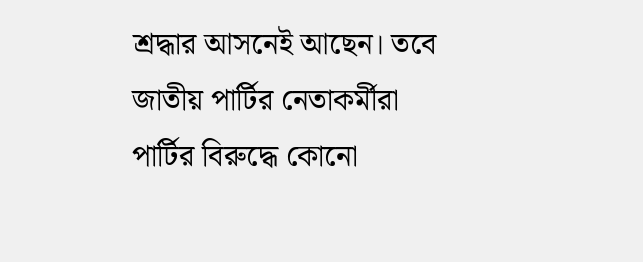শ্রদ্ধার আসনেই আছেন। তবে জাতীয় পার্টির নেতাকর্মীরা পার্টির বিরুদ্ধে কোনো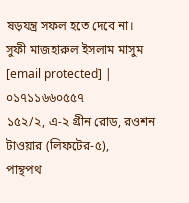ষড়যন্ত্র সফল হতে দেবে না।
সুফী মাজহারুল ইসলাম মাসুম
[email protected] | ০১৭১১৬৬০৫৫৭
১৫২/২, এ-২ গ্রীন রোড, রওশন টাওয়ার (লিফটের-৫),
পান্থপথ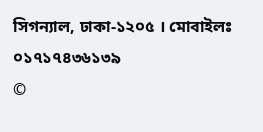সিগন্যাল, ঢাকা-১২০৫ । মোবাইলঃ ০১৭১৭৪৩৬১৩৯
©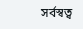সর্বস্বত্ব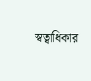স্বত্বাধিকার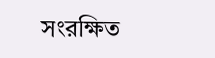সংরক্ষিত